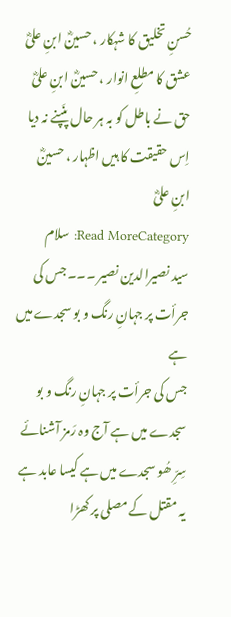حُسنِ تخلیق کا شہکار ، حسینؓ ابنِ علیؓ عشق کا مطلعِ انوار ، حسینؓ ابنِ علیؓ حق نے باطل کو بہ ہر حال پنَپنے نہ دیا اِس حقیقت کا ہیں اظہار ، حسینؓ ابنِ علیؓ
Read MoreCategory: سلام
سید نصیرالدین نصیر ۔۔۔ جس کی جرأت پر جہانِ رنگ و بو سجدے میں ہے
جس کی جرأت پر جہانِ رنگ و بو سجدے میں ہے آج وہ رَمز آشنائے سِرِّ ھُو سجدے میں ہے کیسا عابد ہے یہ مقتل کے مصلی پر کھڑا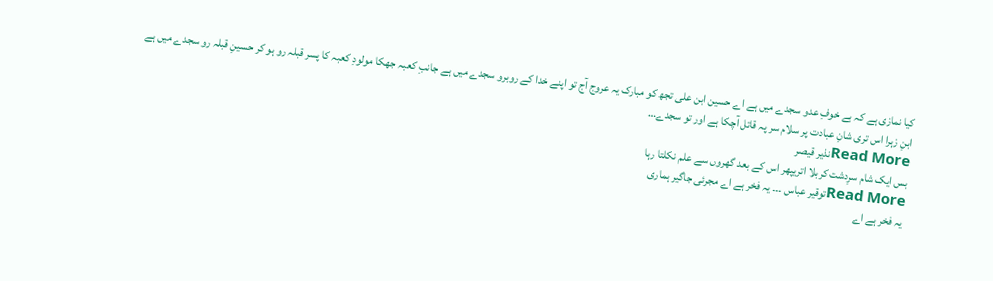کیا نمازی ہے کہ بے خوفِ عدو سجدے میں ہے اے حسین ابن علی تجھ کو مبارک یہ عروج آج تو اپنے خدا کے روبرو سجدے میں ہے جانبِ کعبہ جھکا مولودِ کعبہ کا پسر قبلہ رو ہو کر حسینِ قبلہ رو سجدے میں ہے ابنِ زہرا اس تری شانِ عبادت پر سلام سر پہ قاتل آچکا ہے اور تو سجدے…
Read Moreنذیر قیصر
بس ایک شام سرِدشت کربلا اتریپھر اس کے بعد گھروں سے علم نکلتا رہا
Read Moreتوقیر عباس ۔۔۔ یہ فخر ہے اے مجرئی جاگیر ہماری
یہ فخر ہے اے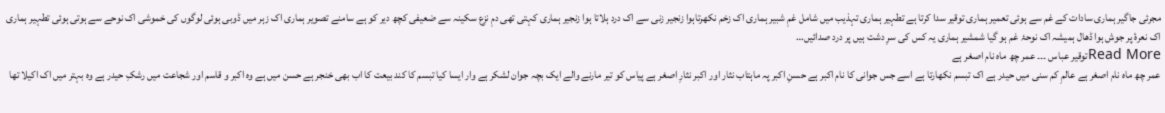مجرئی جاگیر ہماری سادات کے غم سے ہوئی تعمیر ہماری توقیر سدا کرتا ہے تطہیر ہماری تہذیب میں شامل غمِ شبیر ہماری اک زخم نکھرتاہوا زنجیر زنی سے اک درد ہلاتا ہوا زنجیر ہماری کہتی تھی دمِ نزع سکینہ سے ضعیفی کچھ دیر کو ہے سامنے تصویر ہماری اک زہر میں ڈوبی ہوئی لوگوں کی خموشی اک نوحے سے ہوتی ہوئی تطہیر ہماری اک نعرۂ پر جوش ہوا ڈھال ہمیشہ اک نوحۂ غم ہو گیا شمشیر ہماری یہ کس کی سرِ دشت ہیں پر درد صدائیں…
Read Moreتوقیر عباس ۔۔۔ عمر چھ ماہ نام اصغر ہے
عمر چھ ماہ نام اصغر ہے عالمِ کم سنی میں حیدر ہے اک تبسم نکھارتا ہے اسے جس جوانی کا نام اکبر ہے حسنِ اکبر پہ ماہتاب نثار اور اکبر نثارِ اصغر ہے پیاس کو تیر مارنے والے ایک بچہ جوان لشکر ہے وار ایسا کیا تبسم کا کند بیعت کا اب بھی خنجر ہے حسن میں ہے وہ اکبر و قاسم اور شجاعت میں رشکِ حیدر ہے وہ بہتر میں اک اکیلا تھا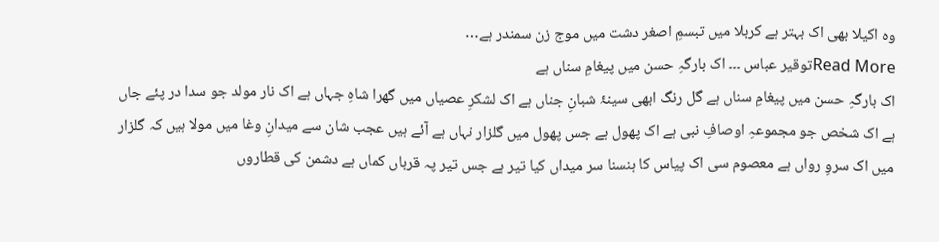وہ اکیلا بھی اک بہتر ہے کربلا میں تبسمِ اصغر دشت میں موج زن سمندر ہے…
Read Moreتوقیر عباس ۔۔۔ اک بارگہِ حسن میں پیغامِ سناں ہے
اک بارگہِ حسن میں پیغامِ سناں ہے گل رنگ ابھی سینۂ شبانِ جناں ہے اک لشکرِ عصیاں میں گھرا شاہِ جہاں ہے اک نار مولد جو سدا در پئے جاں ہے اک شخص جو مجموعہِ اوصافِ نبی ہے اک پھول ہے جس پھول میں گلزار نہاں ہے آئے ہیں عجب شان سے میدانِ وغا میں مولا ہیں کہ گلزار میں اک سروِ رواں ہے معصوم سی اک پیاس کا ہنسنا سر میداں کیا تیر ہے جس تیر پہ قرباں کماں ہے دشمن کی قطاروں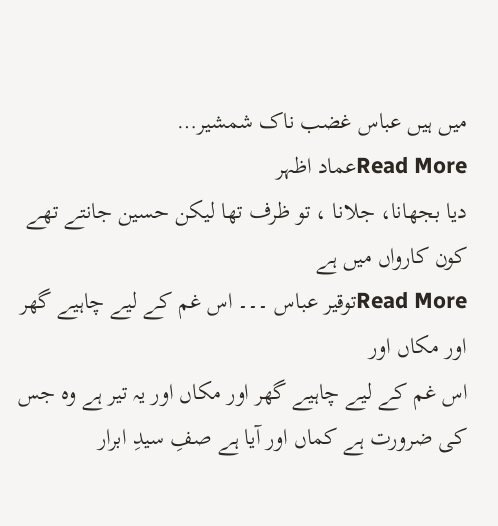میں ہیں عباس غضب ناک شمشیر…
Read Moreعماد اظہر
دیا بجھانا، جلانا ، تو ظرف تھا لیکن حسین جانتے تھے کون کارواں میں ہے
Read Moreتوقیر عباس ۔۔۔ اس غم کے لیے چاہیے گھر اور مکاں اور
اس غم کے لیے چاہیے گھر اور مکاں اور یہ تیر ہے وہ جس کی ضرورت ہے کماں اور آیا ہے صفِ سیدِ ابرار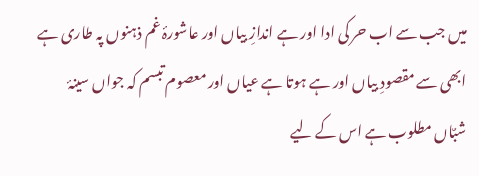میں جب سے اب حر کی ادا اور ہے اندازِ بیاں اور عاشورۂ غم ذہنوں پہ طاری ہے ابھی سے مقصودِ بیاں اور ہے ہوتا ہے عیاں اور معصوم تبسم کہ جواں سینۂ شبٌاں مطلوب ہے اس کے لیے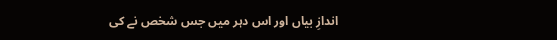اندازِ بیاں اور اس دہر میں جس شخص نے کی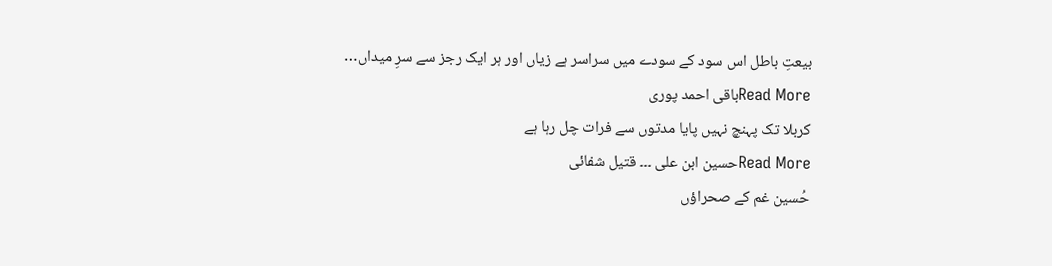بیعتِ باطل اس سود کے سودے میں سراسر ہے زیاں اور ہر ایک رجز سے سرِ میداں…
Read Moreباقی احمد پوری
کربلا تک پہنچ نہیں پایا مدتوں سے فرات چل رہا ہے
Read Moreحسین ابن علی ۔۔۔ قتیل شفائی
حُسین غم کے صحراؤں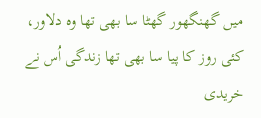میں گھنگھور گھٹا سا بھی تھا وہ دلاور، کئی روز کا پیا سا بھی تھا زندگی اُس نے خریدی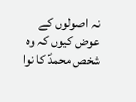نہ اصولوں کے عوض کیوں کہ وہ شخص محمدؐ کا نوا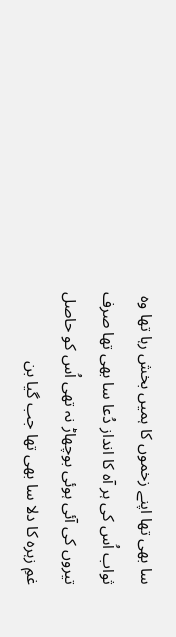سا بھی تھا اپنے زخموں کا ہمیں بخش رہا تھا وہ ثواب اُس کی ہر آہ کا انداز دُعا سا بھی تھا صرف تیروں کی آئی ہوئی بوچھاڑ نہ تھی اُس کو حاصل غمِ زہرہ کا دلا سا بھی تھا جب گیا بن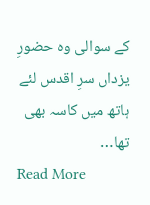کے سوالی وہ حضورِ یزداں سرِ اقدس لئے ہاتھ میں کاسہ بھی تھا…
Read More